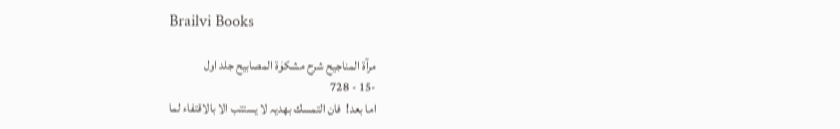Brailvi Books

مرآۃ المناجیح شرح مشکوٰۃ المصابیح جلد اول
-15 - 728
اما بعد!  فان التمسك بھدیہ لا یستتب الا بالاقتفاء لما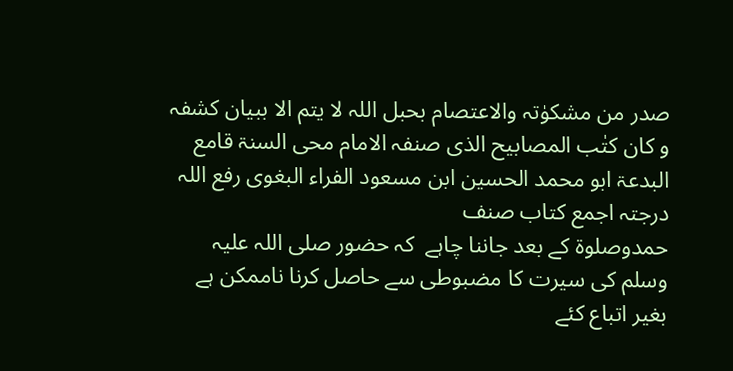صدر من مشکوٰتہ والاعتصام بحبل اللہ لا یتم الا ببیان کشفہ و کان کتٰب المصابیح الذی صنفہ الامام محی السنۃ قامع البدعۃ ابو محمد الحسین ابن مسعود الفراء البغوی رفع اللہ درجتہ اجمع کتاب صنف
حمدوصلوۃ کے بعد جاننا چاہے  کہ حضور صلی اللہ علیہ وسلم کی سیرت کا مضبوطی سے حاصل کرنا ناممکن ہے بغیر اتباع کئے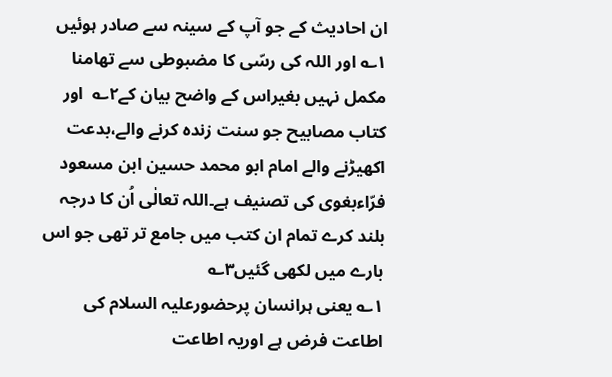ان احادیث کے جو آپ کے سینہ سے صادر ہوئیں ۱؎ اور اللہ کی رسّی کا مضبوطی سے تھامنا مکمل نہیں بغیراس کے واضح بیان کے۲؎  اور کتاب مصابیح جو سنت زندہ کرنے والے،بدعت اکھیڑنے والے امام ابو محمد حسین ابن مسعود فرّاءبغوی کی تصنیف ہے۔اللہ تعالٰی اُن کا درجہ بلند کرے تمام ان کتب میں جامع تر تھی جو اس بارے میں لکھی گئیں۳؎
۱؎ یعنی ہرانسان پرحضورعلیہ السلام کی اطاعت فرض ہے اوریہ اطاعت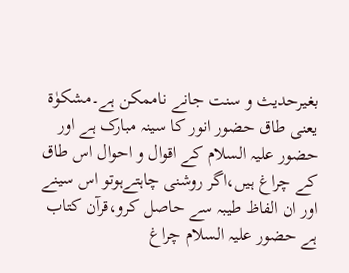بغیرحدیث و سنت جانے ناممکن ہے۔مشکوٰۃ یعنی طاق حضور انور کا سینہ مبارک ہے اور حضور علیہ السلام کے اقوال و احوال اس طاق کے چراغ ہیں،اگر روشنی چاہتےہوتو اس سینے اور ان الفاظ طیبہ سے حاصل کرو،قرآن کتاب ہے حضور علیہ السلام چراغ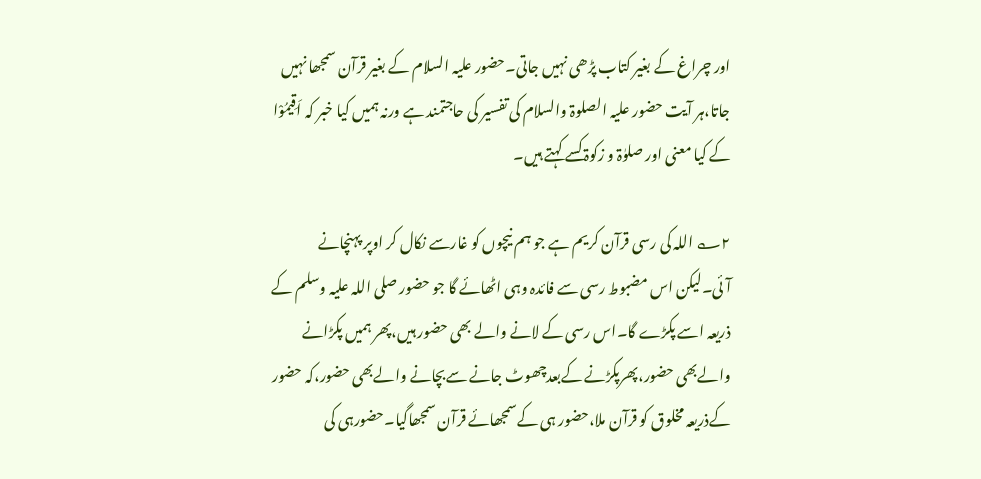اور چراغ کے بغیر کتاب پڑھی نہیں جاتی۔حضور علیہ السلام کے بغیر قرآن سمجھا نہیں جاتا،ہر آیت حضور علیہ الصلوۃ والسلام کی تفسیر کی حاجتمند ہے ورنہ ہمیں کیا خبر کہ اَقِیمُوْا کے کیا معنی اور صلوٰۃ و زکوۃ کسے کہتے ہیں۔

۲؎ اللہ کی رسی قرآن کریم ہے جو ہم نیچوں کو غارسے نکال کر اوپر پہنچانے آئی۔لیکن اس مضبوط رسی سے فائدہ وہی اٹھائے گا جو حضور صلی اللہ علیہ وسلم کے ذریعہ اسے پکڑے گا۔اس رسی کے لانے والے بھی حضور ہیں،پھر ہمیں پکڑانے والےبھی حضور،پھرپکڑنے کےبعدچھوٹ جانے سےبچانے والےبھی حضور،کہ حضور کےذریعہ مخلوق کو قرآن ملا،حضور ہی کےسمجھائے قرآن سمجھاگیا۔حضورہی کی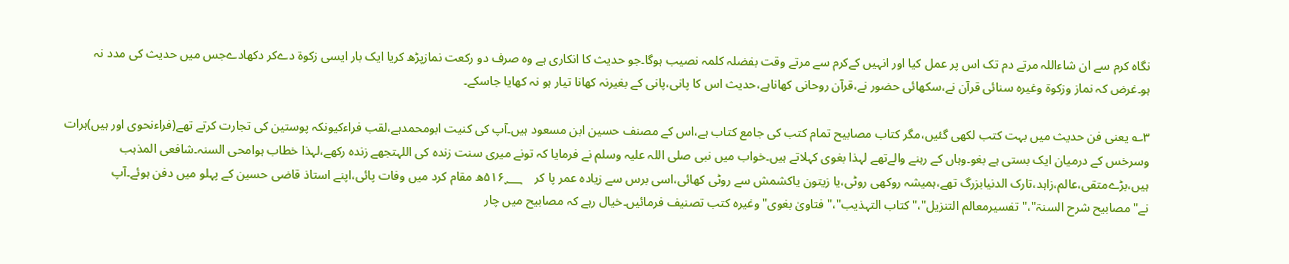نگاہ کرم سے ان شاءاللہ مرتے دم تک اس پر عمل کیا اور انہیں کےکرم سے مرتے وقت بفضلہ کلمہ نصیب ہوگا۔جو حدیث کا انکاری ہے وہ صرف دو رکعت نمازپڑھ کریا ایک بار ایسی زکوۃ دےکر دکھادےجس میں حدیث کی مدد نہ ہو۔غرض کہ نماز وزکوۃ وغیرہ سنائی قرآن نے،سکھائی حضور نے،قرآن روحانی کھاناہے،حدیث اس کا پانی،پانی کے بغیرنہ کھانا تیار ہو نہ کھایا جاسکے۔

۳؎ یعنی فن حدیث میں بہت کتب لکھی گئیں،مگر کتاب مصابیح تمام کتب کی جامع کتاب ہے،اس کے مصنف حسین ابن مسعود ہیں۔آپ کی کنیت ابومحمدہے،لقب فراءکیونکہ پوستین کی تجارت کرتے تھے(فراءنحوی اور ہیں)ہرات وسرخس کے درمیان ایک بستی ہے بغو۔وہاں کے رہنے والےتھے لہذا بغوی کہلاتے ہیں۔خواب میں نبی صلی اللہ علیہ وسلم نے فرمایا کہ تونے میری سنت زندہ کی اللہتجھے زندہ رکھے،لہذا خطاب ہوامحی السنہ۔شافعی المذہب ہیں،بڑےمتقی،عالم،زاہد،تارک الدنیابزرگ تھے،ہمیشہ روکھی روٹی،یا زیتون یاکشمش سے روٹی کھائی،اسی برس سے زیادہ عمر پا کر    ۵۱۶؁ھ مقام کرد میں وفات پائی،اپنے استاذ قاضی حسین کے پہلو میں دفن ہوئے۔آپ نے"مصابیح شرح السنۃ"،"تفسیرمعالم التنزیل"،"کتاب التہذیب"،"فتاویٰ بغوی"وغیرہ کتب تصنیف فرمائیں۔خیال رہے کہ مصابیح میں چار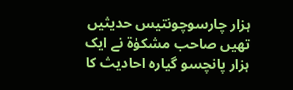ہزار چارسوچونتیس حدیثیں تھیں صاحب مشکوٰۃ نے ایک ہزار پانچسو گیارہ احادیث کا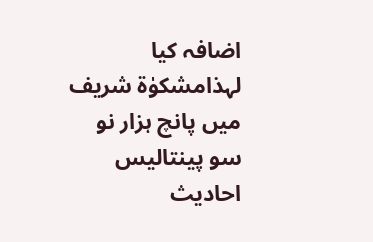اضافہ کیا لہذامشکوٰۃ شریف میں پانچ ہزار نو سو پینتالیس احادیث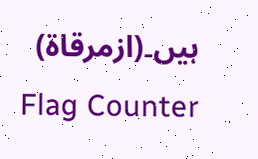ہیں۔(ازمرقاۃ)
Flag Counter